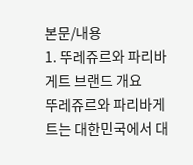본문/내용
1. 뚜레쥬르와 파리바게트 브랜드 개요
뚜레쥬르와 파리바게트는 대한민국에서 대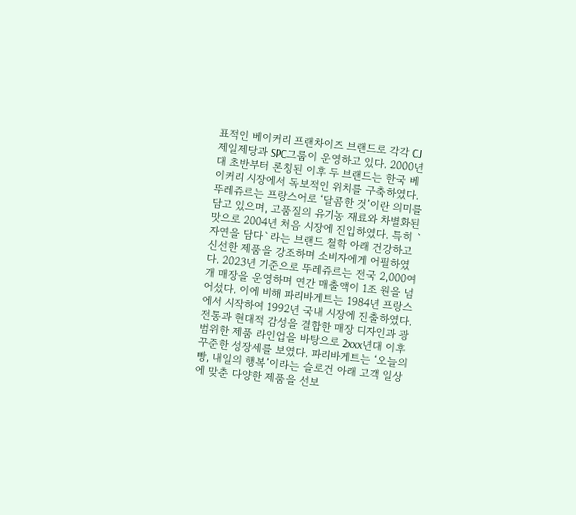표적인 베이커리 프랜차이즈 브랜드로 각각 CJ제일제당과 SPC그룹이 운영하고 있다. 2000년대 초반부터 론칭된 이후 두 브랜드는 한국 베이커리 시장에서 독보적인 위치를 구축하였다. 뚜레쥬르는 프랑스어로 ‘달콤한 것’이란 의미를 담고 있으며, 고품질의 유기농 재료와 차별화된 맛으로 2004년 처음 시장에 진입하였다. 특히 `자연을 담다`라는 브랜드 철학 아래 건강하고 신선한 제품을 강조하며 소비자에게 어필하였다. 2023년 기준으로 뚜레쥬르는 전국 2,000여개 매장을 운영하며 연간 매출액이 1조 원을 넘어섰다. 이에 비해 파리바게트는 1984년 프랑스에서 시작하여 1992년 국내 시장에 진출하였다. 전통과 현대적 감성을 결합한 매장 디자인과 광범위한 제품 라인업을 바탕으로 2xxx년대 이후 꾸준한 성장세를 보였다. 파리바게트는 ‘오늘의 빵, 내일의 행복’이라는 슬로건 아래 고객 일상에 맞춘 다양한 제품을 선보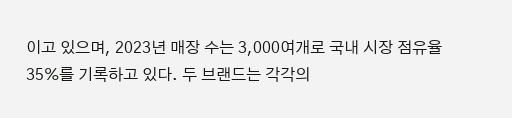이고 있으며, 2023년 매장 수는 3,000여개로 국내 시장 점유율 35%를 기록하고 있다. 두 브랜드는 각각의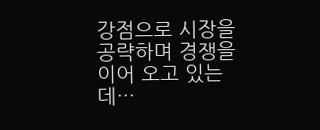강점으로 시장을 공략하며 경쟁을 이어 오고 있는데…